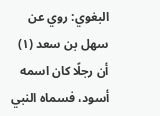البغوي: روي عن سهل بن سعد (١) أن رجلًا كان اسمه أسود، فسماه النبي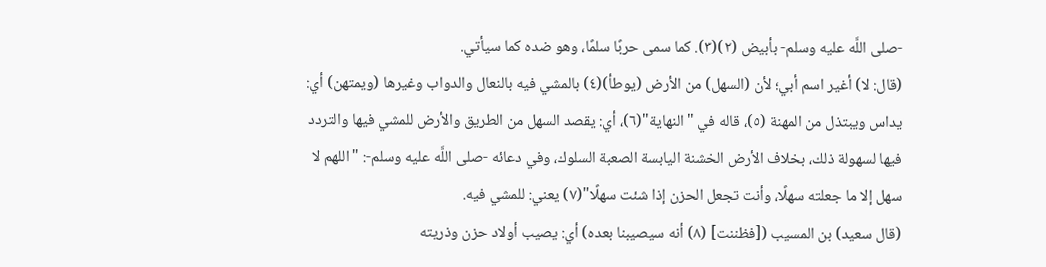-صلى اللَّه عليه وسلم- بأبيض (٢)(٣). كما سمى حربًا سلمًا، وهو ضده كما سيأتي.
(قال: لا) أغير اسم أبي؛ لأن (السهل) من الأرض (يوطأ)(٤) بالمشي فيه بالنعال والدواب وغيرها (ويمتهن) أي: يداس ويبتذل من المهنة (٥)، قاله في "النهاية"(٦)، أي: يقصد السهل من الطريق والأرض للمشي فيها والتردد فيها لسهولة ذلك، بخلاف الأرض الخشنة اليابسة الصعبة السلوك، وفي دعائه -صلى اللَّه عليه وسلم-: "اللهم لا سهل إلا ما جعلته سهلًا، وأنت تجعل الحزن إذا شئت سهلًا"(٧) يعني: للمشي فيه.
(قال سعيد) بن المسيب ([فظننت] (٨) أنه سيصيبنا بعده) أي: يصيب أولاد حزن وذريته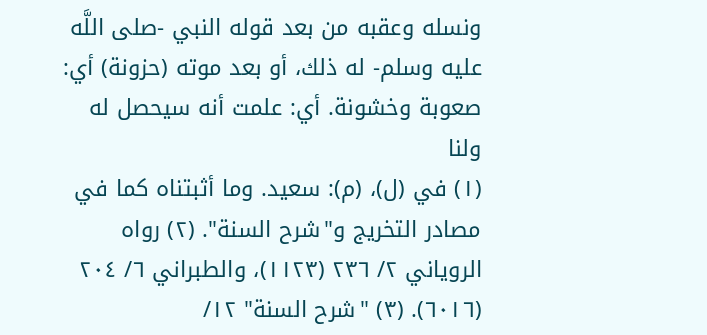ونسله وعقبه من بعد قوله النبي -صلى اللَّه عليه وسلم- له ذلك، أو بعد موته (حزونة) أي: صعوبة وخشونة. أي: علمت أنه سيحصل له ولنا
(١) في (ل)، (م): سعيد. وما أثبتناه كما في مصادر التخريج و"شرح السنة". (٢) رواه الروياني ٢/ ٢٣٦ (١١٢٣)، والطبراني ٦/ ٢٠٤ (٦٠١٦). (٣) "شرح السنة" ١٢/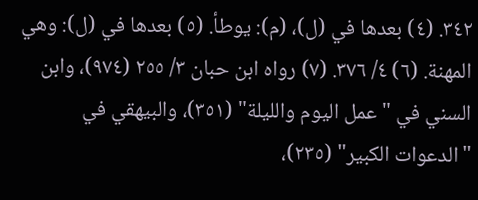٣٤٢. (٤) بعدها في (ل)، (م): يوطأ. (٥) بعدها في (ل): وهي المهنة. (٦) ٤/ ٣٧٦. (٧) رواه ابن حبان ٣/ ٢٥٥ (٩٧٤)، وابن السني في "عمل اليوم والليلة" (٣٥١)، والبيهقي في "الدعوات الكبير" (٢٣٥)،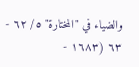والضياء في "المختارة" ٥/ ٦٢ - ٦٣ (١٦٨٣ -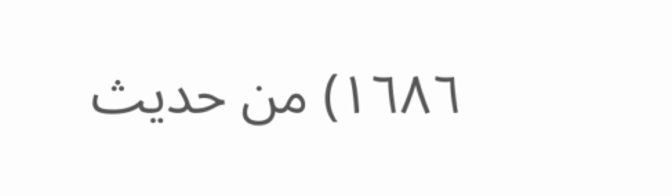١٦٨٦) من حديث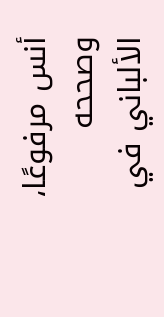أنس مرفوعًا، وصححه الألباني في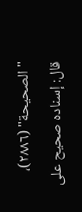"الصحيحة" (٢٨٨٦)، قال: إسناده صحيح على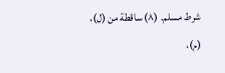شرط مسلم. (٨) ساقطة من (ل)، (م)،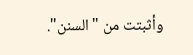وأثبتت من "السنن".